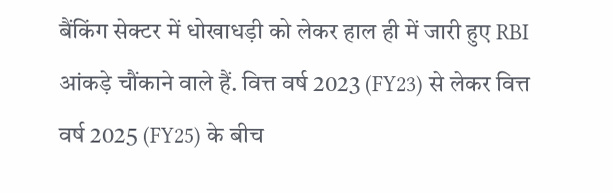बैंकिंग सेक्टर में धोखाधड़ी को लेकर हाल ही में जारी हुए RBI आंकड़े चौंकाने वाले हैं. वित्त वर्ष 2023 (FY23) से लेकर वित्त वर्ष 2025 (FY25) के बीच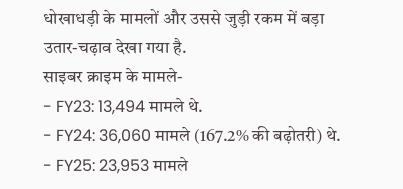धोखाधड़ी के मामलों और उससे जुड़ी रकम में बड़ा उतार-चढ़ाव देखा गया है.
साइबर क्राइम के मामले-
- FY23: 13,494 मामले थे.
- FY24: 36,060 मामले (167.2% की बढ़ोतरी) थे.
- FY25: 23,953 मामले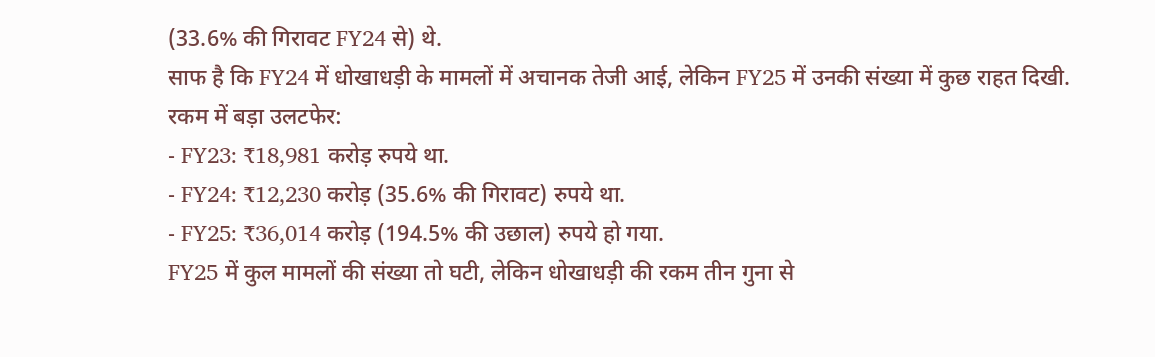(33.6% की गिरावट FY24 से) थे.
साफ है कि FY24 में धोखाधड़ी के मामलों में अचानक तेजी आई, लेकिन FY25 में उनकी संख्या में कुछ राहत दिखी.
रकम में बड़ा उलटफेर:
- FY23: ₹18,981 करोड़ रुपये था.
- FY24: ₹12,230 करोड़ (35.6% की गिरावट) रुपये था.
- FY25: ₹36,014 करोड़ (194.5% की उछाल) रुपये हो गया.
FY25 में कुल मामलों की संख्या तो घटी, लेकिन धोखाधड़ी की रकम तीन गुना से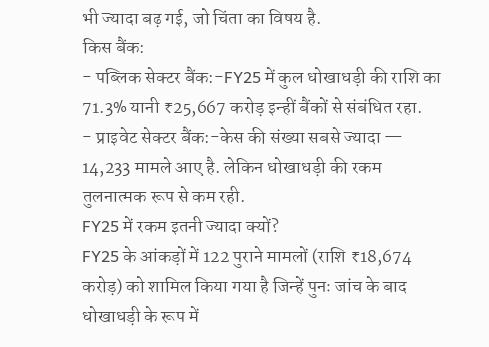भी ज्यादा बढ़ गई, जो चिंता का विषय है.
किस बैंक:
- पब्लिक सेक्टर बैंक:-FY25 में कुल धोखाधड़ी की राशि का 71.3% यानी ₹25,667 करोड़ इन्हीं बैंकों से संबंधित रहा.
- प्राइवेट सेक्टर बैंक:-केस की संख्या सबसे ज्यादा — 14,233 मामले आए है. लेकिन धोखाधड़ी की रकम तुलनात्मक रूप से कम रही.
FY25 में रकम इतनी ज्यादा क्यों?
FY25 के आंकड़ों में 122 पुराने मामलों (राशि ₹18,674 करोड़) को शामिल किया गया है जिन्हें पुनः जांच के बाद धोखाधड़ी के रूप में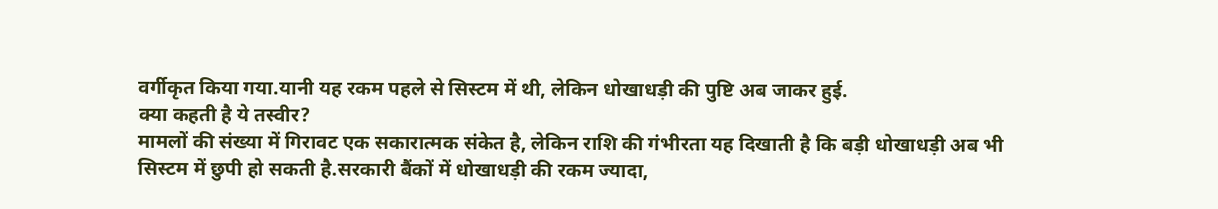वर्गीकृत किया गया.यानी यह रकम पहले से सिस्टम में थी, लेकिन धोखाधड़ी की पुष्टि अब जाकर हुई.
क्या कहती है ये तस्वीर?
मामलों की संख्या में गिरावट एक सकारात्मक संकेत है, लेकिन राशि की गंभीरता यह दिखाती है कि बड़ी धोखाधड़ी अब भी सिस्टम में छुपी हो सकती है.सरकारी बैंकों में धोखाधड़ी की रकम ज्यादा,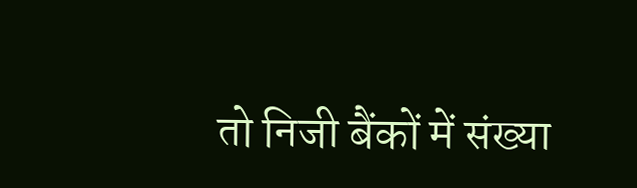तो निजी बैंकों में संख्या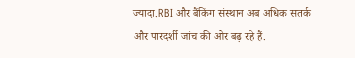ज्यादा.RBI और बैंकिंग संस्थान अब अधिक सतर्क और पारदर्शी जांच की ओर बढ़ रहे हैं.